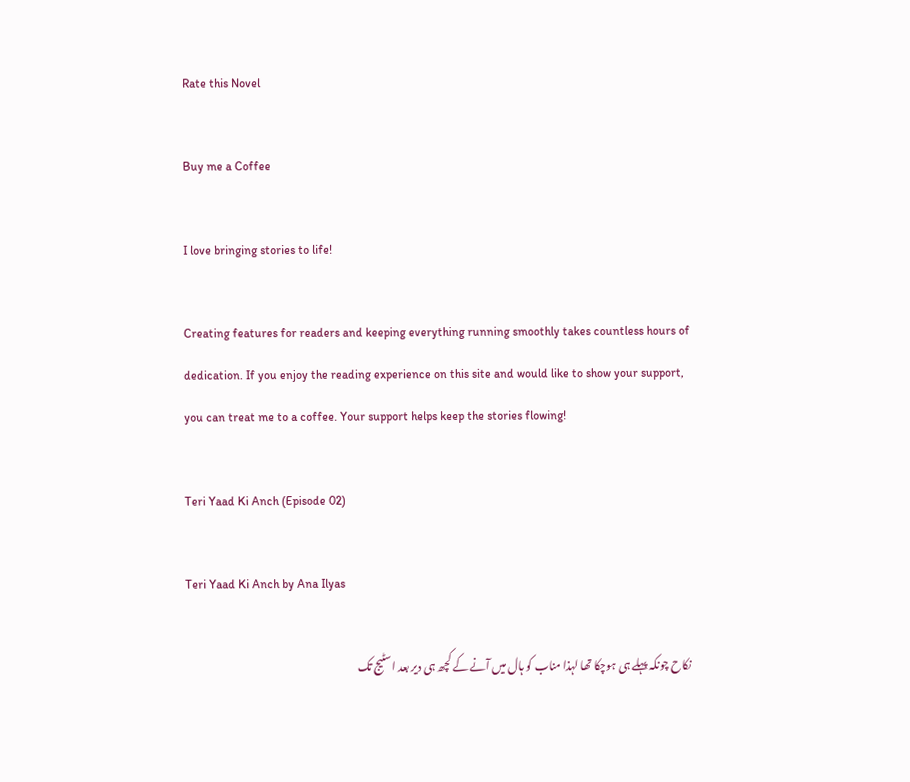Rate this Novel

Buy me a Coffee

I love bringing stories to life!

Creating features for readers and keeping everything running smoothly takes countless hours of dedication. If you enjoy the reading experience on this site and would like to show your support, you can treat me to a coffee. Your support helps keep the stories flowing!

Teri Yaad Ki Anch (Episode 02)

Teri Yaad Ki Anch by Ana Ilyas

نکاح چونکہ پہلے ہی ہوچکا تھا لہذا مناب کو ہال ميں آنے کے کچھ ہی دير بعد اسٹيج تک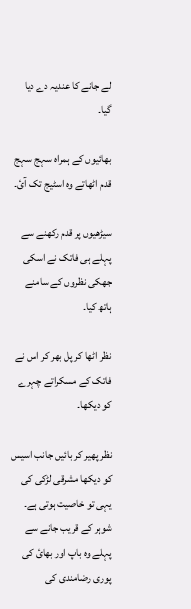لے جانے کا عنديہ دے ديا گيا۔

بھائيوں کے ہمراہ سہج سہج قدم اٹھاتے وہ اسٹيج تک آئ۔

سيڑھيوں پر قدم رکھنے سے پہلے ہی فاتک نے اسکی جھکی نظروں کے سامنے ہاتھ کيا۔

نظر اٹھا کر پل بھر کر اس نے فاتک کے مسکراتے چہرے کو ديکھا۔

نظر پھير کر بائيں جانب اسيس کو ديکھا مشرقی لڑکی کی يہی تو خاصيت ہوتی ہے۔ شوہر کے قريب جانے سے پہلے وہ باپ اور بھائ کی پوری رضامندی کی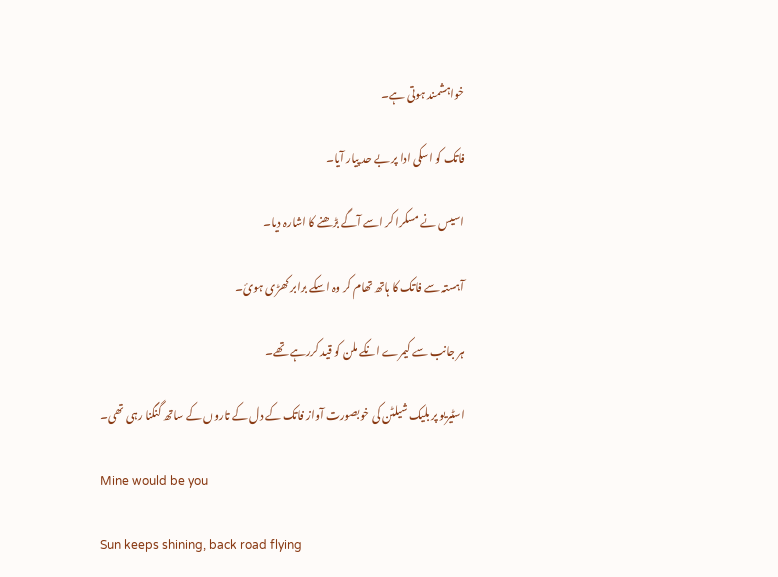خواہشمند ہوتی ہے۔

فاتک کو اسکی ادا پر بے حد پيار آيا۔

اسيس نے مسکرا کر اسے آگے بڑھنے کا اشارہ ديا۔

آہستہ سے فاتک کا ہاتھ تھام کر وہ اسکے برابر کھڑی ہوئ۔

ہر جانب سے کيمرے انکے ملن کو قيد کررہے تھے۔

اسٹيريو پر بليک شيلٹن کی خوبصورت آواز فاتک کے دل کے تاروں کے ساتھ گنگنا رہی تھی۔

Mine would be you

Sun keeps shining, back road flying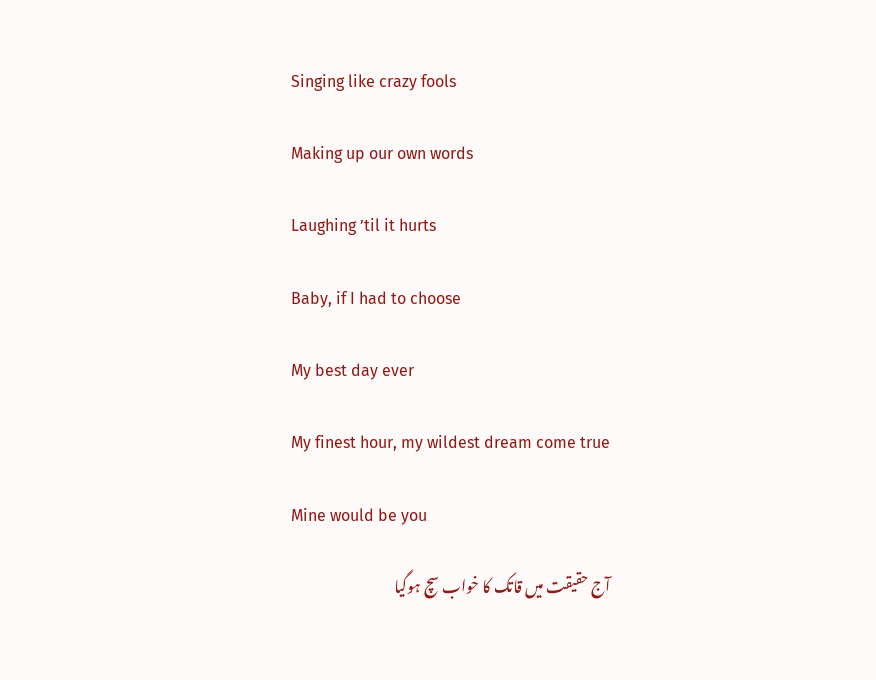Singing like crazy fools

Making up our own words

Laughing ’til it hurts

Baby, if I had to choose

My best day ever

My finest hour, my wildest dream come true

Mine would be you

آج حقيقت ميں قاتک کا خواب سچ ہوگيا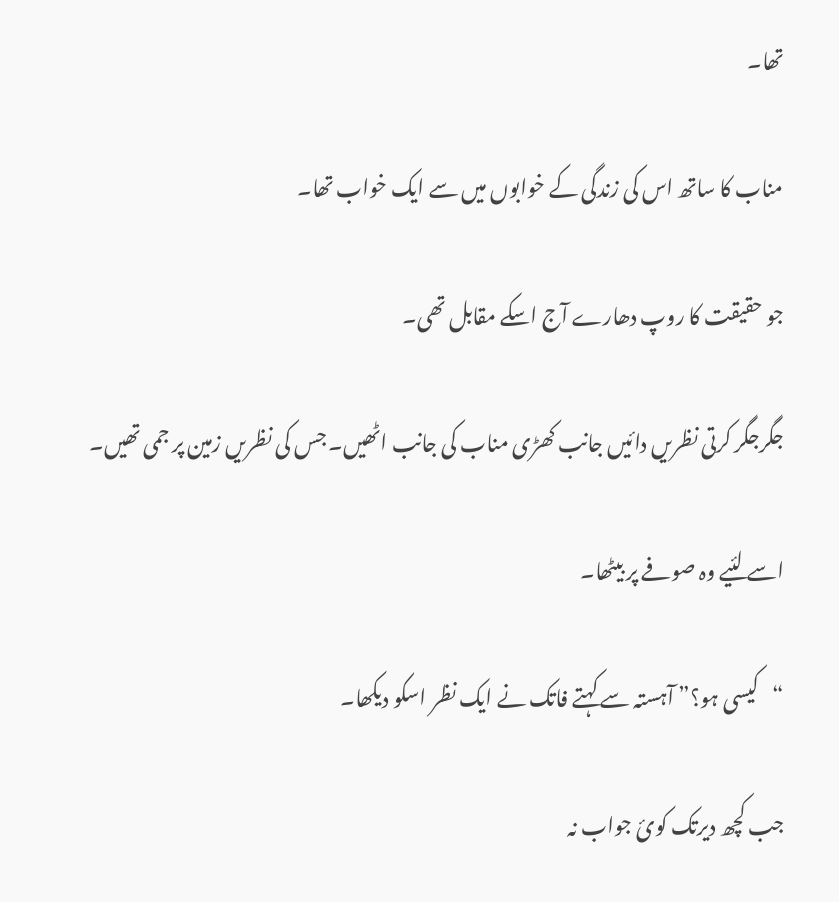تھا۔

مناب کا ساتھ اس کی زندگی کے خوابوں ميں سے ايک خواب تھا۔

جو حقيقت کا روپ دھارے آج اسکے مقابل تھی۔

جگرجگر کرتی نظريں دائيں جانب کھڑی مناب کی جانب اٹھيں۔ جس کی نظريں زمين پر جمی تھيں۔

اسے لئيے وہ صوفے پر بيٹھا۔

“کيسی ہو؟” آہستہ سے کہتے فاتک نے ايک نظر اسکو ديکھا۔

جب کچھ ديرتک کوئ جواب نہ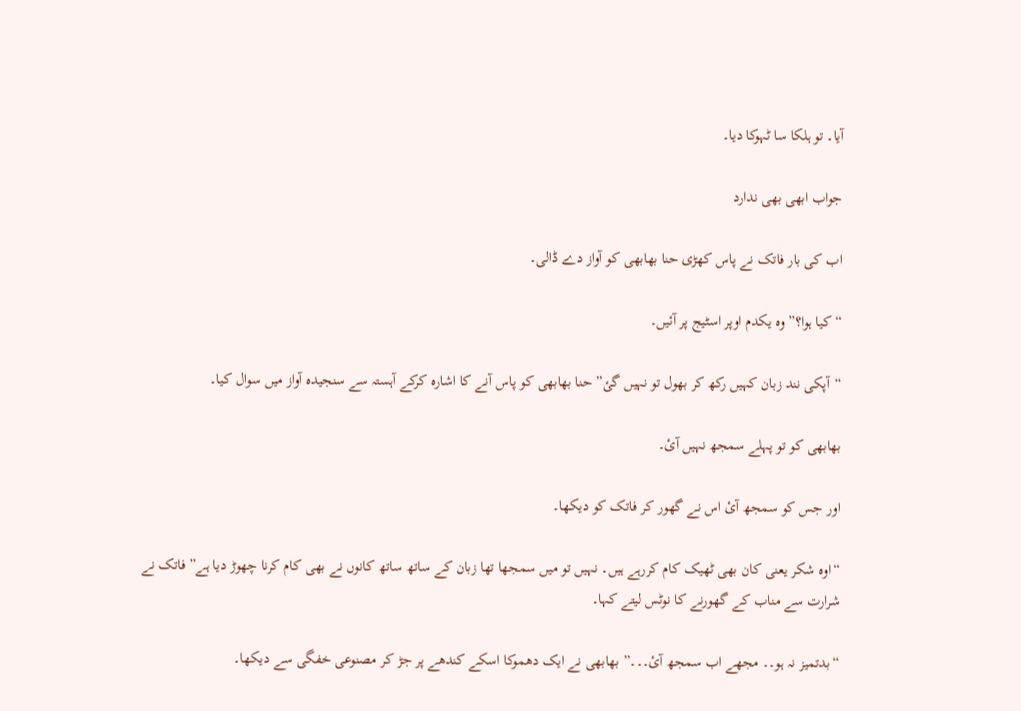آيا۔ تو ہلکا سا ٹہوکا ديا۔

جواب ابھی بھی ندارد

اب کی بار فاتک نے پاس کھڑی حنا بھابھی کو آواز دے ڈالی۔

“کيا ہوا؟” وہ يکدم اوپر اسٹيج پر آئيں۔

“آپکی نند زبان کہيں رکھ کر بھول تو نہيں گئ” حنا بھابھی کو پاس آنے کا اشارہ کرکے آہستہ سے سنجيدہ آواز ميں سوال کيا۔

بھابھی کو تو پہلے سمجھ نہيں آئ۔

اور جس کو سمجھ آئ اس نے گھور کر فاتک کو ديکھا۔

“اوہ شکر يعنی کان بھی ٹھيک کام کررہے ہيں۔ نہيں تو ميں سمجھا تھا زبان کے ساتھ ساتھ کانوں نے بھی کام کرنا چھوڑ ديا ہے” فاتک نے شرارت سے مناب کے گھورنے کا نوٹس ليتے کہا۔

“بدتميز نہ ہو۔۔ مجھے اب سمجھ آئ۔۔۔” بھابھی نے ايک دھموکا اسکے کندھے پر جڑ کر مصنوعی خفگی سے ديکھا۔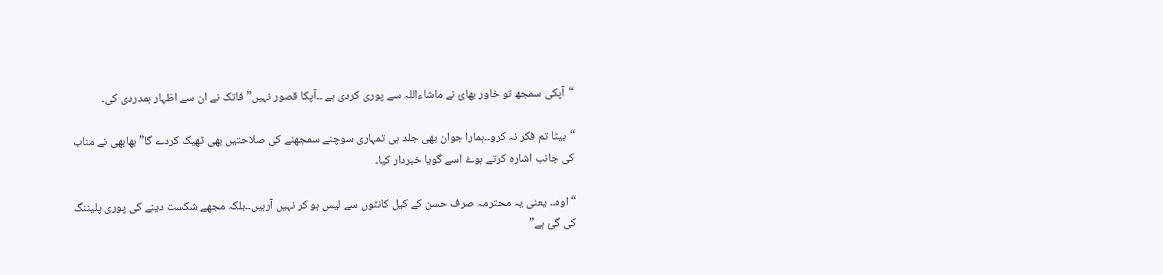“آپکی سمجھ تو خاور بھائ نے ماشاءاللہ سے پوری کردی ہے ۔۔آپکا قصور نہيں” فاتک نے ان سے اظہار ہمدردی کی۔

“بيٹا تم فکر نہ کرو۔۔ہمارا جوان بھی جلد ہی تمہاری سوچنے سمجھنے کی صلاحتيں بھی ٹھيک کردے گا” بھابھی نے مناب کی جانب اشارہ کرتے ہوۓ اسے گويا خبردار کيا۔

“اوہ۔۔ يعنی يہ محترمہ صرف حسن کے کيل کانٹوں سے ليس ہو کر نہيں آرہيں۔۔بلکہ مجھے شکست دينے کی پوری پليننگ کی گئ ہے”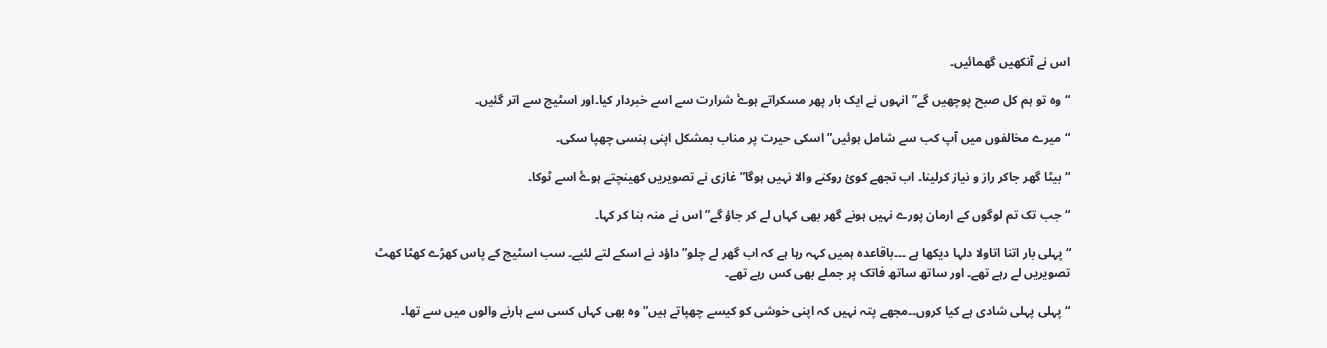اس نے آنکھيں گھمائيں۔

“وہ تو ہم کل صبح پوچھيں گے” انہوں نے ايک بار پھر مسکراتے ہوۓ شرارت سے اسے خبردار کيا۔اور اسٹيج سے اتر گئيں۔

“ميرے مخالفوں ميں آپ کب سے شامل ہوئيں”اسکی حيرت پر مناب بمشکل اپنی ہنسی چھپا سکی۔

“بيٹا گھر جاکر راز و نياز کرلينا۔ اب تجھے کوئ روکنے والا نہيں ہوگا” غازی نے تصويريں کھينچتے ہوۓ اسے ٹوکا۔

“جب تک تم لوگوں کے ارمان پورے نہيں ہونے گھر بھی کہاں لے کر جاؤ گے” اس نے منہ بنا کر کہا۔

“پہلی بار اتنا اتاولا دلہا ديکھا ہے ۔۔۔باقاعدہ ہميں کہہ رہا ہے کہ اب گھر لے چلو” داؤد نے اسکے لتے لئيے۔ سب اسٹيج کے پاس کھڑے کھٹا کھٹ تصويريں لے رہے تھے۔ اور ساتھ ساتھ فاتک پر جملے بھی کس رہے تھے۔

“پہلی پہلی شادی ہے کيا کروں۔۔مجھے پتہ نہيں کہ اپنی خوشی کو کيسے چھپاتے ہيں” وہ بھی کہاں کسی سے ہارنے والوں ميں سے تھا۔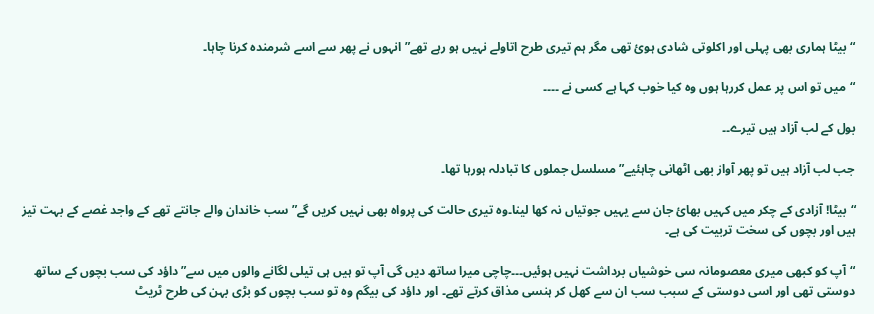“بيٹا ہماری بھی پہلی اور اکلوتی شادی ہوئ تھی مگر ہم تيری طرح اتاولے نہيں ہو رہے تھے” انہوں نے پھر سے اسے شرمندہ کرنا چاہا۔

“ميں تو اس پر عمل کررہا ہوں وہ کيا خوب کہا ہے کسی نے ۔۔۔۔

بول کے لب آزاد ہيں تيرے۔۔

جب لب آزاد ہيں تو پھر آواز بھی اٹھانی چاہئيے” مسلسل جملوں کا تبادلہ ہورہا تھا۔

“بيٹا! آزادی کے چکر ميں کہيں بھائ جان سے يہيں جوتياں نہ کھا لينا۔وہ تيری حالت کی پرواہ بھی نہيں کريں گے” سب خاندان والے جانتے تھے کے واجد غصے کے بہت تيز ہيں اور بچوں کی سخت تربيت کی ہے۔

“آپ کو کبھی ميری معصومانہ سی خوشياں برداشت نہيں ہوئيں۔۔۔چاچی ميرا ساتھ ديں گی آپ تو ہيں ہی تيلی لگانے والوں ميں سے” داؤد کی سب بچوں کے ساتھ دوستی تھی اور اسی دوستی کے سبب سب ان سے کھل کر ہنسی مذاق کرتے تھے۔ اور داؤد کی بيگم وہ تو سب بچوں کو بڑی بہن کی طرح ٹريٹ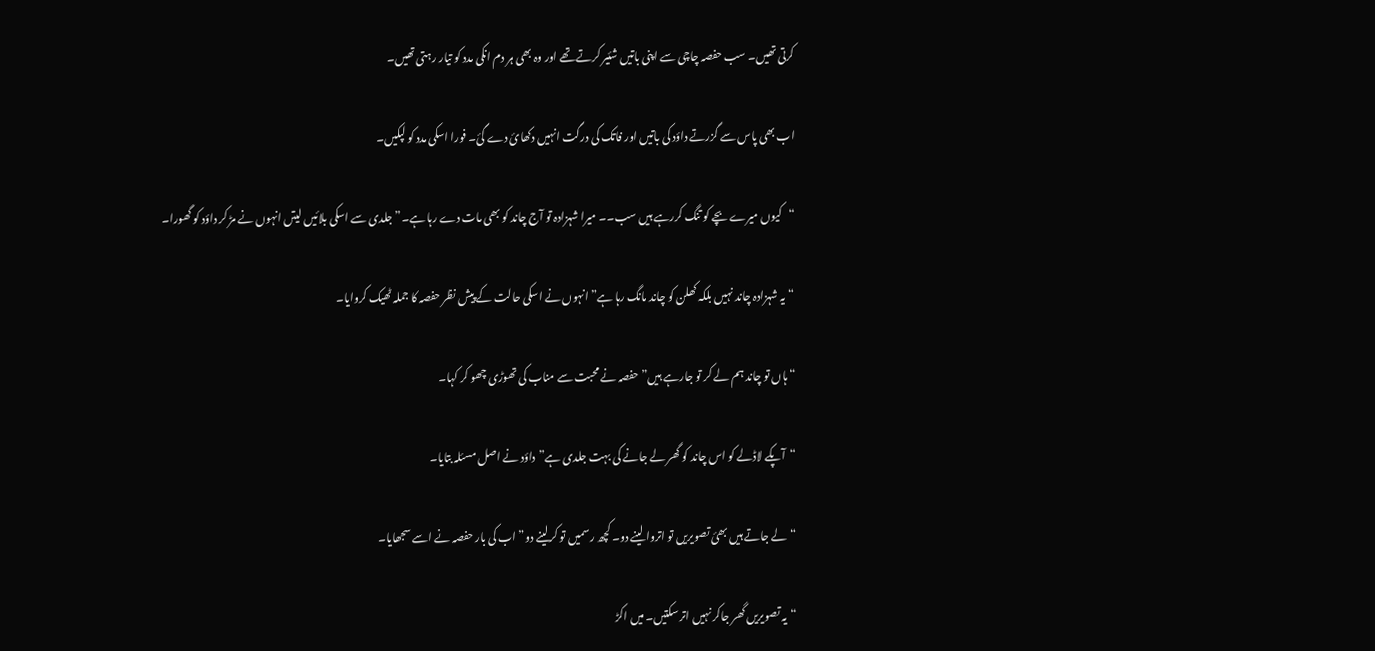کرتی تھيں۔ سب حفصہ چاچی سے اپنی باتيں شئير کرتے تھے اور وہ بھی ہر دم انکی مدد کو تيار رہتی تھيں۔

اب بھی پاس سے گزرتے داؤد کی باتيں اور فاتک کی درگت انہيں دکھائ دے گئ۔ فورا اسکی مدد کو لپکيں۔

“کيوں ميرے بچے کو تنگ کررہے ہيں سب۔۔ ميرا شہزادہ تو آج چاند کو بھی مات دے رہا ہے۔” جلدی سے اسکی بلائيں ليتں انہوں نے مڑ کر داؤد کو گھورا۔

“يہ شہزادہ چاند نہيں بلکہ کھلن کو چاند مانگ رہا ہے” انہوں نے اسکی حالت کے پيش نظر حفصہ کا جملہ ٹھيک کروايا۔

“ہاں تو چاند ہم لے کر تو جارہے ہيں” حفصہ نے محبت سے مناب کی تھوڑی چھو کر کہا۔

“آپکے لاڈلے کو اس چاند کو گھر لے جانے کی بہت جلدی ہے”داؤد نے اصل مسئلہ بتايا۔

“لے جاتے ہيں بھئ تصويريں تو اتروا لينے دو۔ کچھ رسميں تو کرلينے دو” اب کی بار حفصہ نے اسے سجھايا۔

“يہ تصويريں گھر جاکر نہيں اتر سکتيں۔ ميں اکڑ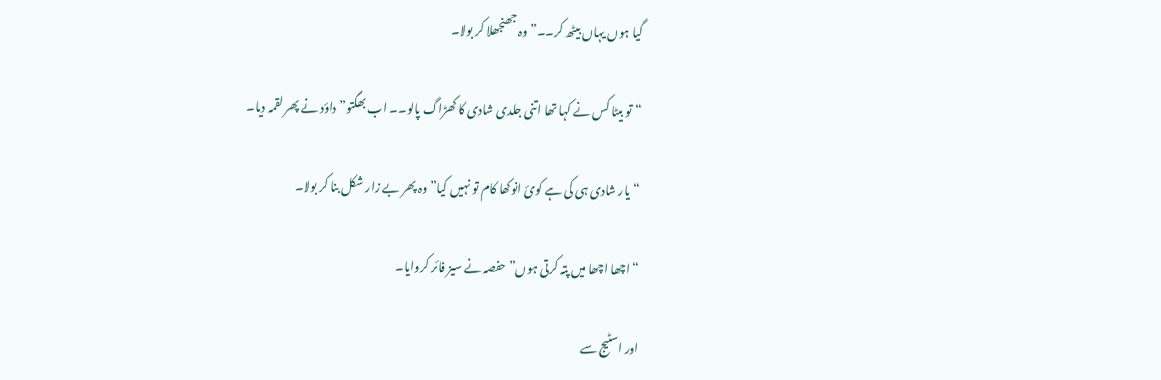گيا ہوں يہاں بيٹھ کر۔۔” وہ جھنجھلا کر بولا۔

“تو بيٹا کس نے کہا تھا اتنی جلدی شادی کا کھڑاگ پالو۔۔ اب بھگتو” داؤد نے پھر لقمہ ديا۔

“يار شادی ہی کی ہے کوئ انوکھا کام تو نہيں کيا” وہ پھر بے زار شکل بنا کر بولا۔

“اچھا اچھا ميں پتہ کرتی ہوں” حفصہ نے سيز فائر کروايا۔

اور اسٹيج سے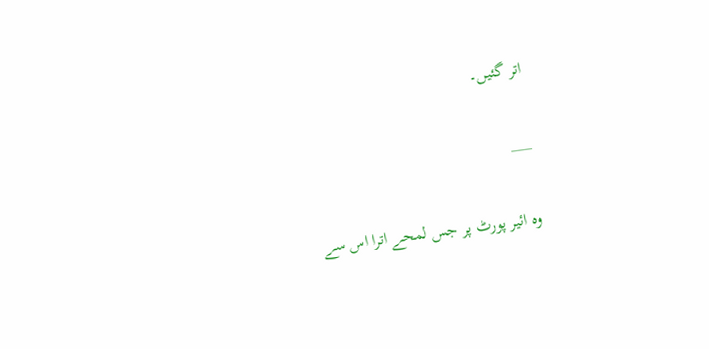اتر گئيں۔

___

وہ ائير پورٹ پر جس لمحے اترا اس سے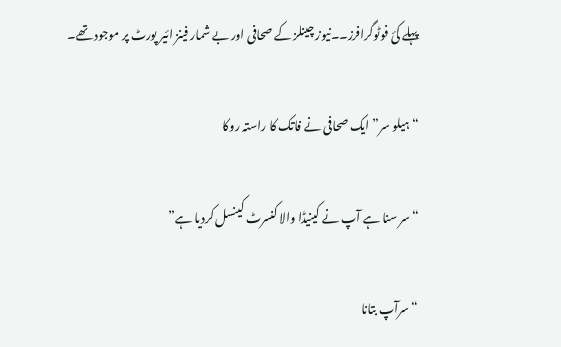پہلے کئ فوٹوگرافرز۔۔نيوز چينلز کے صحافی اور بے شمار فينز ائير پورٹ پر موجود تھے۔

“ہيلو سر” ايک صحافی نے فاتک کا راستہ روکا

“سر سنا ہے آپ نے کينيڈا والا کنسرٹ کينسل کرديا ہے”

“سرآپ بتانا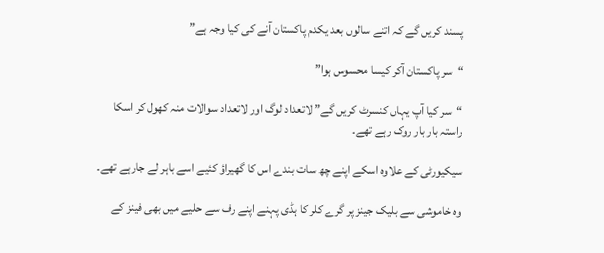پسند کريں گے کہ اتنے سالوں بعد يکدم پاکستان آنے کی کيا وجہ ہے”

“سر پاکستان آکر کيسا محسوس ہوا”

“سر کيا آپ يہاں کنسرٹ کريں گے” لاتعداد لوگ اور لاتعداد سوالات منہ کھول کر اسکا راستہ بار بار روک رہے تھے۔

سیکيورٹی کے علاوہ اسکے اپنے چھ سات بندے اس کا گھيراؤ کئيے اسے باہر لے جارہے تھے۔

وہ خاموشی سے بليک جينز پر گرے کلر کا ہڈی پہنے اپنے رف سے حليے ميں بھی فينز کے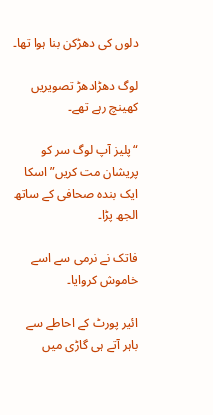دلوں کی دھڑکن بنا ہوا تھا۔

لوگ دھڑادھڑ تصويريں کھينچ رہے تھے۔

“پليز آپ لوگ سر کو پريشان مت کريں” اسکا ايک بندہ صحافی کے ساتھ الجھ پڑا۔

فاتک نے نرمی سے اسے خاموش کروايا۔

ائير پورٹ کے احاطے سے باہر آتے ہی گاڑی ميں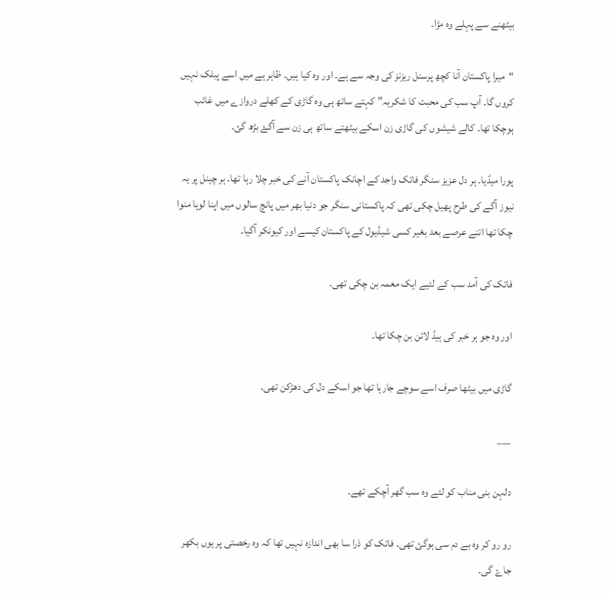بيٹھنے سے پہلے وہ مڑا۔

“ميرا پاکستان آنا کچھ پرسنل ريزنز کی وجہ سے ہے۔ اور وہ کيا ہيں۔ ظاہر ہے ميں اسے پبلک نہيں کروں گا۔ آپ سب کی محبت کا شکريہ” کہتے ساتھ ہی وہ گاڑی کے کھلے دروازے ميں غائب ہوچکا تھا۔ کالے شيشوں کی گاڑی زن اسکے بيٹھتے ساتھ ہی زن سے آگۓ بڑھ گئ۔

پورا ميڈيا۔ ہر دل عزيز سنگر فاتک واجد کے اچانک پاکستان آنے کی خبر چلا رہا تھا۔ ہر چينل پر يہ نيوز آگے کی طرح پھيل چکی تھی کہ پاکستانی سنگر جو دنيا بھر ميں پانچ سالوں ميں اپنا لوہا منوا چکا تھا اتنے عرصے بعد بغير کسی شيڈيول کے پاکستان کيسے اور کيونکر آگيا۔

فاتک کی آمد سب کے لئيے ايک معمہ بن چکی تھی۔

اور وہ جو ہر خبر کی ہيڈ لائن بن چکا تھا۔

گاڑی ميں بيٹھا صرف اسے سوچے جارہا تھا جو اسکے دل کی دھڑکن تھی۔

___

دلہن بنی مناب کو لئے وہ سب گھر آچکے تھے۔

رو رو کر وہ بے دم سی ہوگئ تھی۔ فاتک کو ذرا سا بھی اندازہ نہيں تھا کہ وہ رخصتی پر يوں بکھر جاۓ گی۔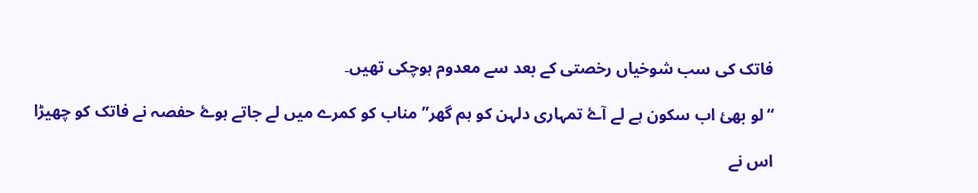فاتک کی سب شوخياں رخصتی کے بعد سے معدوم ہوچکی تھيں۔

“لو بھئ اب سکون ہے لے آۓ تمہاری دلہن کو ہم گھر” مناب کو کمرے ميں لے جاتے ہوۓ حفصہ نے فاتک کو چھيڑا

اس نے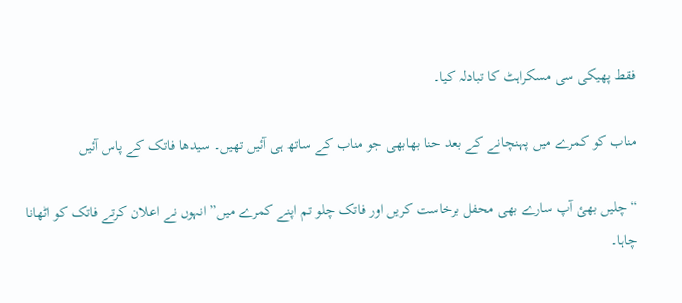فقط پھيکی سی مسکراہٹ کا تبادلہ کيا۔

مناب کو کمرے ميں پہنچانے کے بعد حنا بھابھی جو مناب کے ساتھ ہی آئيں تھيں۔ سيدھا فاتک کے پاس آئيں

“چليں بھئ آپ سارے بھی محفل برخاست کريں اور فاتک چلو تم اپنے کمرے ميں” انہوں نے اعلان کرتے فاتک کو اٹھانا چاہا۔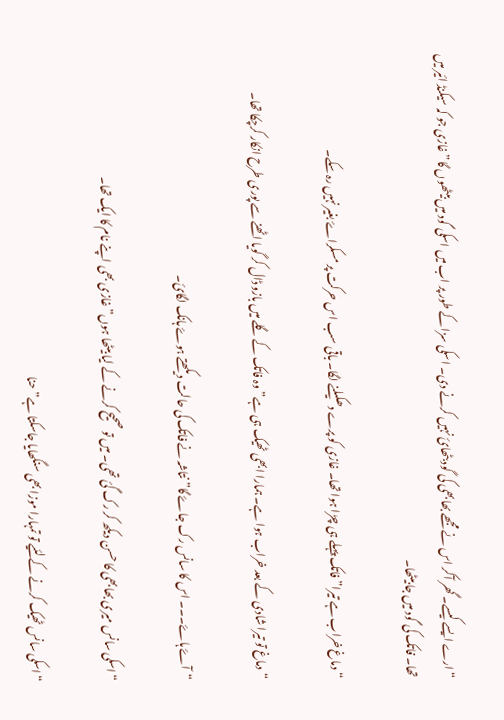“ارے ايسے کيسے۔ گھر آکر اس نے مجھے بھابھی کی گود بٹھائ نہيں کرنے دی۔ اسکی سزا کے طور پر اب ميں اسکی گود ميں بيٹھوں گا” غازی جو کہ سيکنڈ ائير ميں تھا۔ فاتک کی گود ميں جا بيٹھا۔

“دماغ خراب ہے تيرا” فاتک پہلے ہی چڑا ہوا تھا۔ غازی کو پرے دھکيلنے لگا۔ باقی سب اس حرکت پر مسکراۓ بغير نہيں رہ سکے۔

“دماغ تو تيرا شادی کے بعد خراب ہوا ہے۔ ہمارا ابھی ٹھيک ہی ہے” وہ فاتک کے گلے ميں بازو ڈال کر گويا اٹھنے سے پوری طرح انکار کرچکا تھا۔

“آۓ ہاۓ۔۔۔ اس کا سانس رک جاۓ گا” نتاشہ نے فاتک کی حالت ديکھتے ہوۓ ہانک لگائ۔

“اسکی سانس ميری بھابھی کا حسن ديکھ کر رک گئ تھی۔ ميں تو صحيح کرنے کے ليا بيٹھا ہوں” غازی بھی اپنے نام کا ايک تھا۔

“اسکی سانس ٹھيک کرنے کے لئيے تو تمہارا موزا بھی سنگھايا جاسکتا ہے” حنا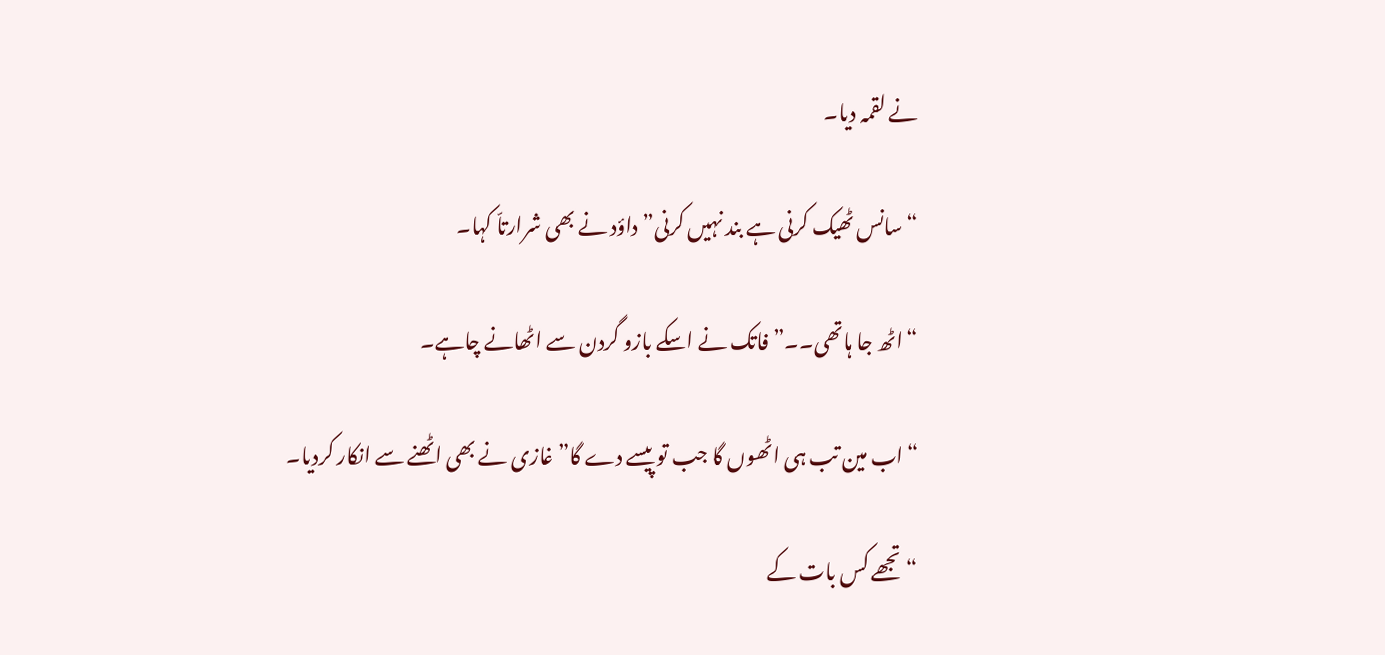نے لقمہ ديا۔

“سانس ٹھيک کرنی ہے بند نہيں کرنی” داؤد نے بھی شرارتاّ کہا۔

“اٹھ جا ہاتھی۔۔” فاتک نے اسکے بازو گردن سے اٹھانے چاہے۔

“اب مين تب ہی اٹھوں گا جب تو پیسے دے گا” غازی نے بھی اٹھنے سے انکار کرديا۔

“تجھے کس بات کے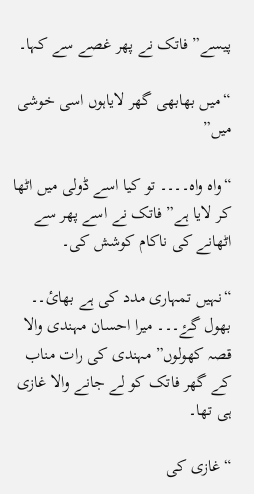پيسے” فاتک نے پھر غصے سے کہا۔

“ميں بھابھی گھر لاياہوں اسی خوشی ميں”

“واہ واہ۔۔۔۔ تو کيا اسے ڈولی ميں اٹھا کر لايا ہے” فاتک نے اسے پھر سے اٹھانے کی ناکام کوشش کی۔

“نہيں تمہاری مدد کی ہے بھائ۔۔ بھول گۓ۔۔۔ ميرا احسان مہندی والا قصہ کھولوں” مہندی کی رات مناب کے گھر فاتک کو لے جانے والا غازی ہی تھا۔

“غازی کی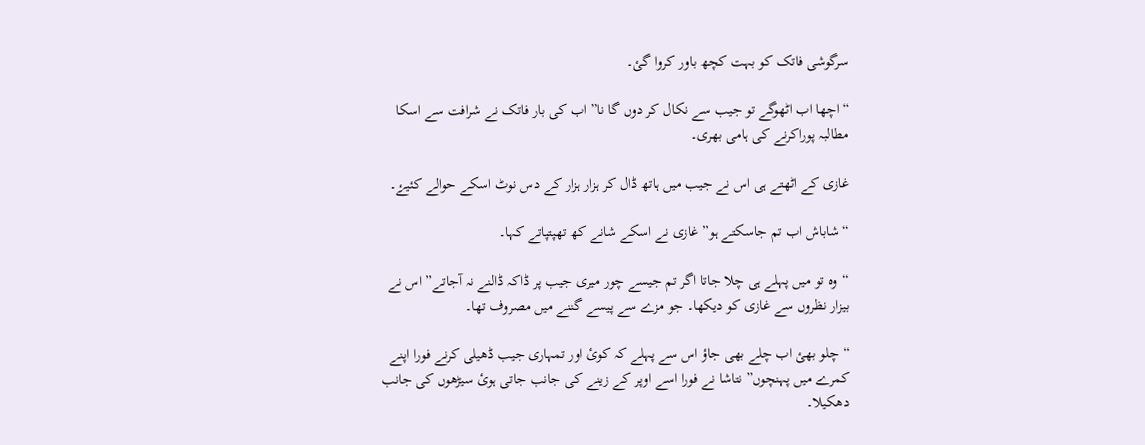سرگوشی فاتک کو بہت کچھ باور کروا گئ۔

“اچھا اب اٹھوگے تو جيب سے نکال کر دوں گا نا” اب کی بار فاتک نے شرافت سے اسکا مطالبہ پوراکرنے کی ہامی بھری۔

غازی کے اٹھتے ہی اس نے جيب ميں ہاتھ ڈال کر ہزار ہزار کے دس نوٹ اسکے حوالے کئيۓ۔

“شاباش اب تم جاسکتے ہو” غازی نے اسکے شانے کھ تھپتپاتے کہا۔

“وہ تو ميں پہلے ہی چلا جاتا اگر تم جيسے چور ميری جيب پر ڈاکہ ڈالنے نہ آجاتے” اس نے بيزار نظروں سے غازی کو ديکھا۔ جو مزے سے پيسے گننے ميں مصروف تھا۔

“چلو بھئ اب چلے بھی جاؤ اس سے پہلے کہ کوئ اور تمہاری جيب ڈھيلی کرنے فورا اپنے کمرے ميں پہنچوں” نتاشا نے فورا اسے اوپر کے زينے کی جانب جاتی ہوئ سيڑھوں کی جانب دھکيلا۔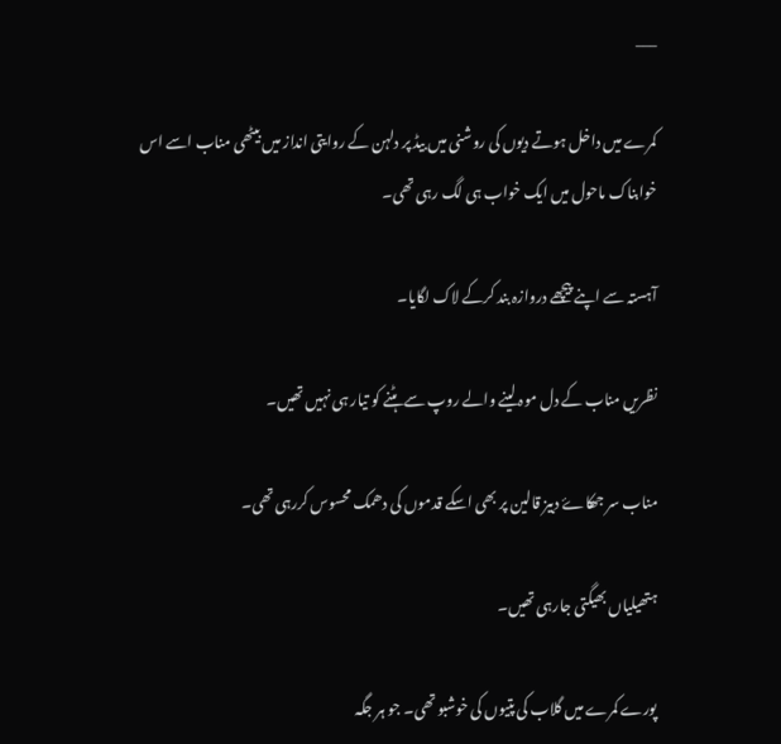___

کمرے ميں داخل ہوتے ديوں کی روشنی ميں بيڈ پر دلہن کے روايتی انداز ميں بيٹھی مناب اسے اس خوابناک ماحول ميں ايک خواب ہی لگ رہی تھی۔

آہستہ سے اپنے پيچھے دروازہ بند کرکے لاک لگايا۔

نظريں مناب کے دل موہ لينے والے روپ سے ہٹنے کو تيار ہی نہيں تھيں۔

مناب سر جھکاۓ دبيز قالين پر بھی اسکے قدموں کی دھمک محسوس کررہی تھی۔

ہتھيلياں بھيگتی جارہی تھيں۔

پورے کمرے ميں گلاب کی پتيوں کی خوشبو تھی۔ جو ہر جگہ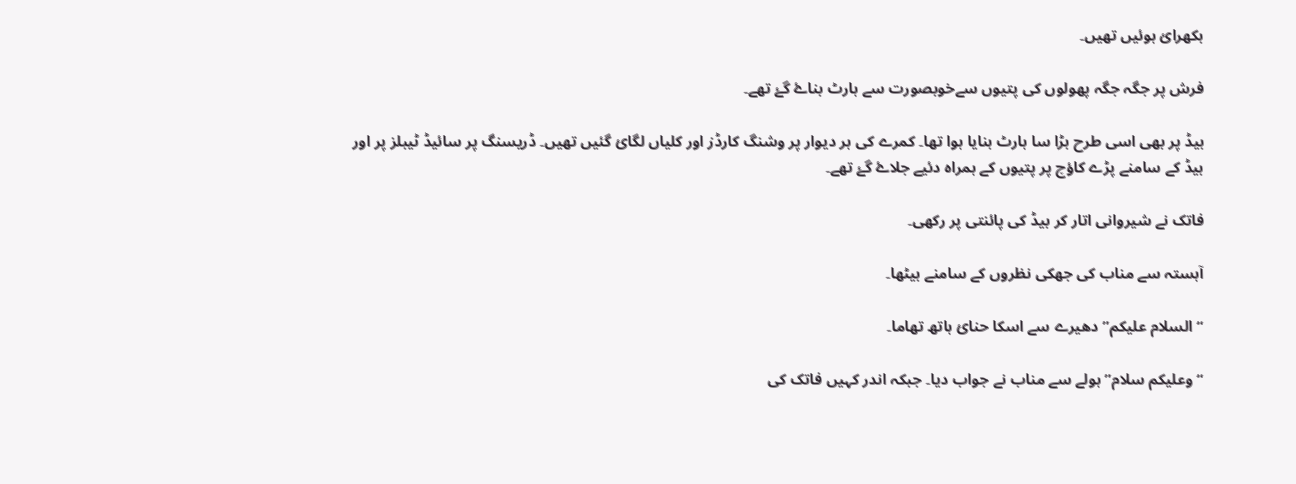بکھرائ ہوئيں تھيں۔

فرش پر جگہ جگہ پھولوں کی پتيوں سےخوبصورت سے ہارٹ بناۓ گۓ تھے۔

بيڈ پر بھی اسی طرح بڑا سا ہارٹ بنايا ہوا تھا۔ کمرے کی ہر ديوار پر وشنگ کارڈز اور کلياں لگائ گئيں تھيں۔ ڈريسنگ پر سائيڈ ٹيبلز پر اور بيڈ کے سامنے پڑے کاؤچ پر پتيوں کے ہمراہ دئيے جلاۓ گۓ تھے۔

فاتک نے شيروانی اتار کر بيڈ کی پائنتی پر رکھی۔

آہستہ سے مناب کی جھکی نظروں کے سامنے بيٹھا۔

“السلام عليکم” دھيرے سے اسکا حنائ ہاتھ تھاما۔

“وعليکم سلام” ہولے سے مناب نے جواب ديا۔ جبکہ اندر کہيں فاتک کی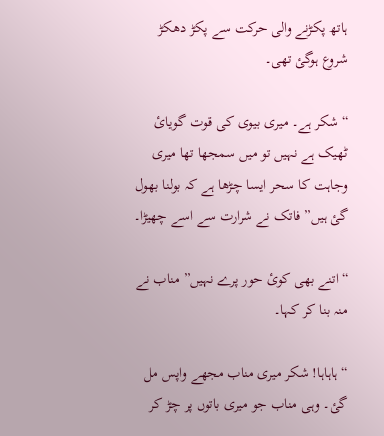ہاتھ پکڑنے والی حرکت سے پکڑ دھکڑ شروع ہوگئ تھی۔

“شکر ہے۔ ميری بيوی کی قوت گويائ ٹھيک ہے نہيں تو ميں سمجھا تھا ميری وجاہت کا سحر ايسا چڑھا ہے کہ بولنا بھول گئ ہيں” فاتک نے شرارت سے اسے چھيڑا۔

“اتنے بھی کوئ حور پرے نہيں” مناب نے منہ بنا کر کہا۔

“ہاہاہا! شکر ميری مناب مجھے واپس مل گئ۔ وہی مناب جو ميری باتوں پر چڑ کر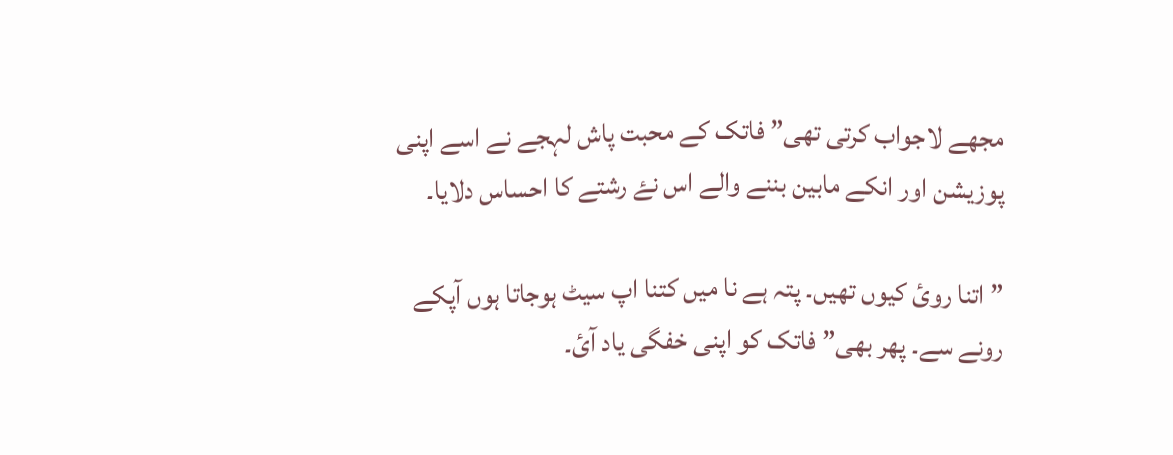مجھے لاجواب کرتی تھی” فاتک کے محبت پاش لہجے نے اسے اپنی پوزيشن اور انکے مابين بننے والے اس نۓ رشتے کا احساس دلايا۔

” اتنا روئ کيوں تھيں۔ پتہ ہے نا ميں کتنا اپ سيٹ ہوجاتا ہوں آپکے رونے سے۔ پھر بھی” فاتک کو اپنی خفگی ياد آئ۔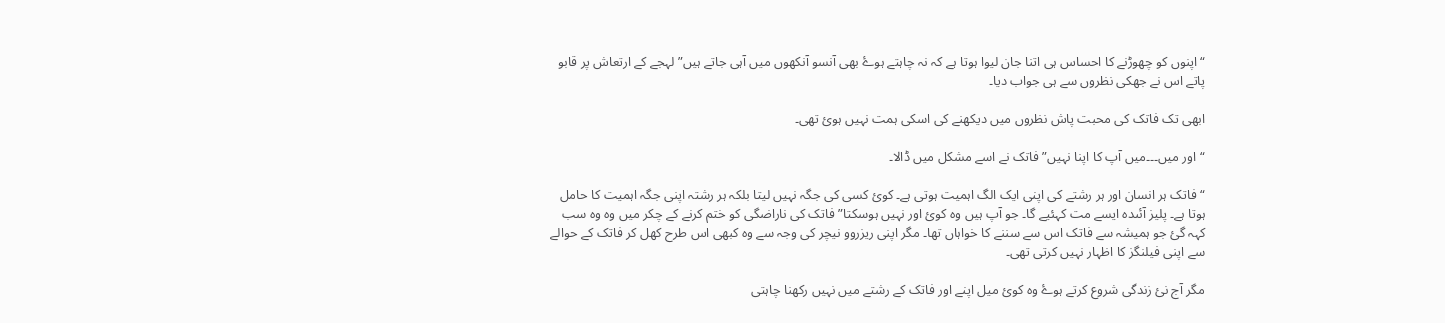“اپنوں کو چھوڑنے کا احساس ہی اتنا جان ليوا ہوتا ہے کہ نہ چاہتے ہوۓ بھی آنسو آنکھوں ميں آہی جاتے ہيں” لہجے کے ارتعاش پر قابو پاتے اس نے جھکی نظروں سے ہی جواب ديا۔

ابھی تک فاتک کی محبت پاش نظروں ميں ديکھنے کی اسکی ہمت نہيں ہوئ تھی۔

“اور ميں۔۔۔ميں آپ کا اپنا نہيں” فاتک نے اسے مشکل ميں ڈالا۔

“فاتک ہر انسان اور ہر رشتے کی اپنی ايک الگ اہميت ہوتی ہے۔ کوئ کسی کی جگہ نہيں ليتا بلکہ ہر رشتہ اپنی جگہ اہميت کا حامل ہوتا ہے۔ پليز آئںدہ ايسے مت کہئيے گا۔ جو آپ ہيں وہ کوئ اور نہيں ہوسکتا” فاتک کی ناراضگی کو ختم کرنے کے چکر ميں وہ وہ سب کہہ گئ جو ہميشہ سے فاتک اس سے سننے کا خواہاں تھا۔ مگر اپنی ريزروو نيچر کی وجہ سے وہ کبھی اس طرح کھل کر فاتک کے حوالے سے اپنی فيلنگز کا اظہار نہيں کرتی تھی۔

مگر آج نئ زندگی شروع کرتے ہوۓ وہ کوئ ميل اپنے اور فاتک کے رشتے ميں نہيں رکھنا چاہتی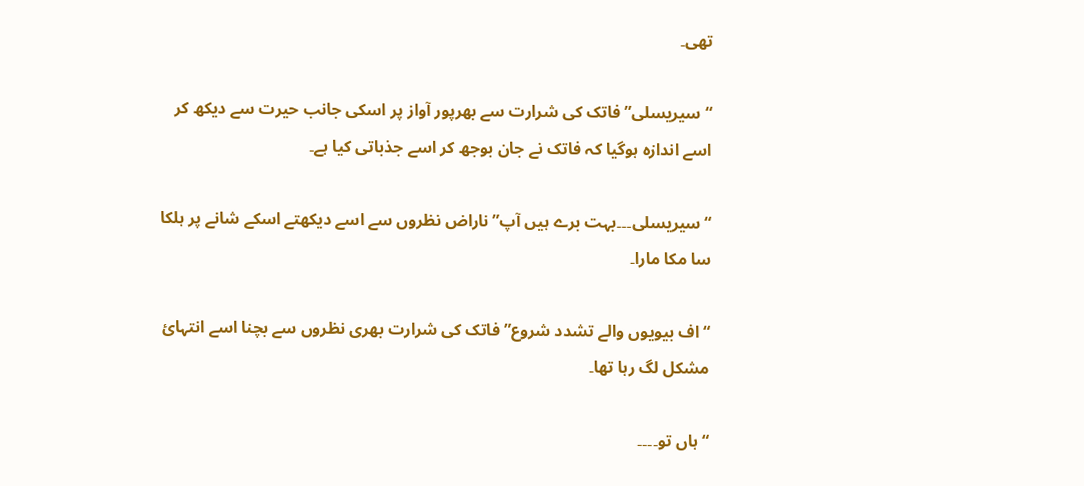تھی۔

“سيريسلی” فاتک کی شرارت سے بھرپور آواز پر اسکی جانب حيرت سے ديکھ کر اسے اندازہ ہوگيا کہ فاتک نے جان بوجھ کر اسے جذباتی کيا ہے۔

“سيريسلی۔۔۔بہت برے ہيں آپ” ناراض نظروں سے اسے ديکھتے اسکے شانے پر ہلکا سا مکا مارا۔

“اف بيويوں والے تشدد شروع” فاتک کی شرارت بھری نظروں سے بچنا اسے انتہائ مشکل لگ رہا تھا۔

“ہاں تو۔۔۔۔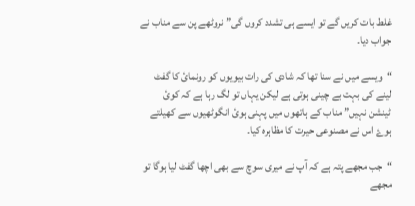غلط بات کريں گے تو ايسے ہی تشدد کروں گی” نروٹھے پن سے مناب نے جواب ديا۔

“ويسے ميں نے سنا تھا کہ شادی کی رات بيويوں کو رونمائ کا گفٹ لينے کی بہت بے چينی ہوتی ہے ليکن يہاں تو لگ رہا ہے کہ کوئ ٹينشن نہيں” مناب کے ہاتھوں ميں پہنی ہوئ انگوٹھيوں سے کھيلتے ہوۓ اس نے مصنوعی حيرت کا مظاہرہ کيا۔

“جب مجھے پتہ ہے کہ آپ نے ميری سوچ سے بھی اچھا گفٹ ليا ہوگا تو مجھے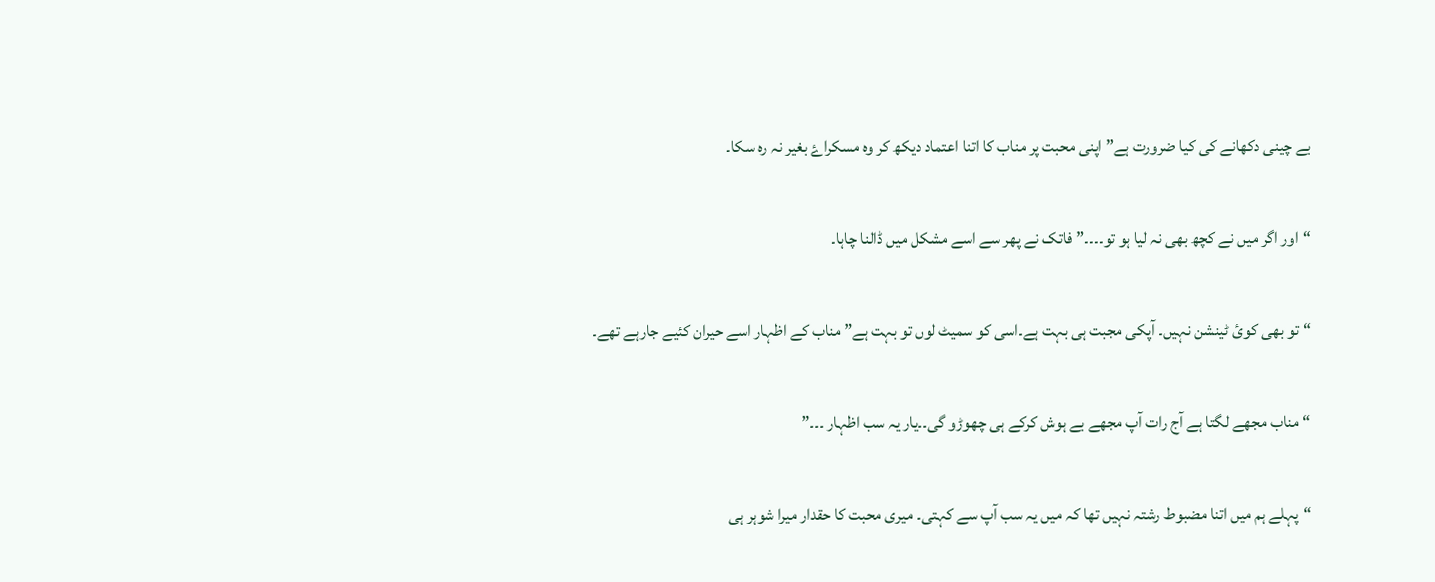بے چینی دکھانے کی کيا ضرورت ہے” اپنی محبت پر مناب کا اتنا اعتماد ديکھ کر وہ مسکراۓ بغير نہ رہ سکا۔

“اور اگر ميں نے کچھ بھی نہ ليا ہو تو۔۔۔۔” فاتک نے پھر سے اسے مشکل ميں ڈالنا چاہا۔

“تو بھی کوئ ٹينشن نہيں۔ آپکی مجبت ہی بہت ہے۔اسی کو سميٹ لوں تو بہت ہے” مناب کے اظہار اسے حيران کئيے جارہے تھے۔

“مناب مجھے لگتا ہے آج رات آپ مجھے بے ہوش کرکے ہی چھوڑو گی۔۔يار يہ سب اظہار ۔۔۔”

“پہلے ہم ميں اتنا مضبوط رشتہ نہيں تھا کہ ميں يہ سب آپ سے کہتی۔ ميری محبت کا حقدار ميرا شوہر ہی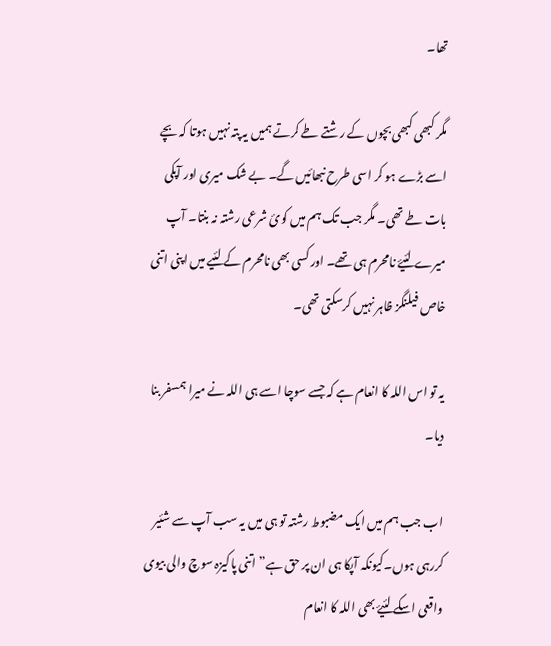تھا۔

مگر کبھی کبھی بچوں کے رشتے طے کرتے ہميں يہ پتہ نہيں ہوتا کہ بچے اسے بڑے ہو کر اسی طرح نبھائيں گے۔ بے شک ميری اور آپکی بات طے تھی۔ مگر جب تک ہم ميں کوئ شرعی رشتہ نہ بنتا۔ آپ ميرے لئيۓ نامحرم ہی تھے۔ اور کسی بھی نامحرم کے لئيے ميں اپنی اتنی خاص فيلنگز ظاہر نہيں کرسکتی تھی۔

يہ تو اس اللہ کا انعام ہے کہ جسے سوچا اسے ہی اللہ نے ميرا ہمسفر بنا ديا۔

اب جب ہم ميں ايک مضبوط رشتہ تو ہی ميں يہ سب آپ سے شئير کررہی ہوں۔کيونکہ آپکا ہی ان پر حق ہے” اتنی پاکيزہ سوچ والی بيوی واقعی اسکے لئيۓ بھی اللہ کا انعام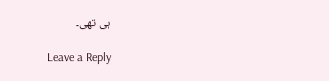ہی تھی۔

Leave a Reply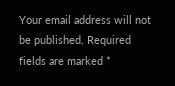Your email address will not be published. Required fields are marked *